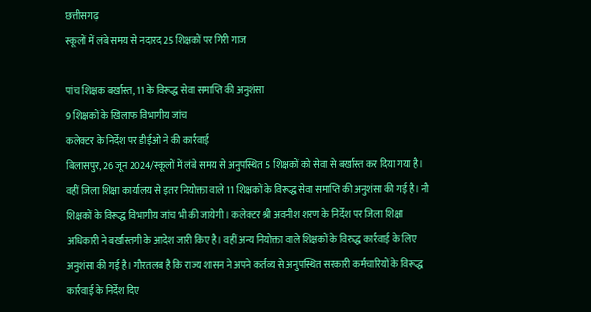छत्तीसगढ़
स्कूलों में लंबे समय से नदारद 25 शिक्षकों पर गिरी गाज

पांच शिक्षक बर्खास्त, 11 के विरूद्ध सेवा समाप्ति की अनुशंसा
9 शिक्षकों के खिलाफ विभागीय जांच
कलेक्टर के निर्देश पर डीईओ ने की कार्रवाई
बिलासपुर, 26 जून 2024/स्कूलों में लंबे समय से अनुपस्थित 5 शिक्षकों को सेवा से बर्खास्त कर दिया गया है। वहीं जिला शिक्षा कार्यालय से इतर नियोक्ता वाले 11 शिक्षकों के विरूद्ध सेवा समाप्ति की अनुशंसा की गई है। नौ शिक्षकों के विरूद्ध विभागीय जांच भी की जायेगी। कलेक्टर श्री अवनीश शरण के निर्देश पर जिला शिक्षा अधिकारी ने बर्खास्तगी के आदेश जारी किए है। वहीं अन्य नियोक्ता वाले शिक्षकों के विरुद्ध कार्रवाई के लिए अनुशंसा की गई है। गौरतलब है कि राज्य शासन ने अपने कर्तव्य से अनुपस्थित सरकारी कर्मचारियों के विरूद्ध कार्रवाई के निर्देश दिए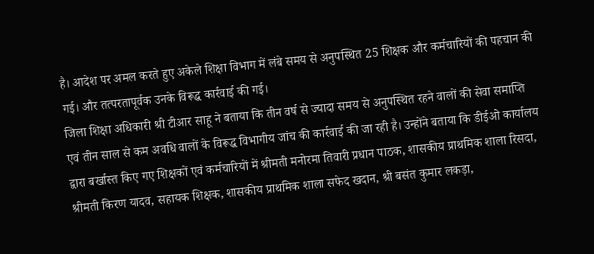है। आदेश पर अमल करते हुए अकेले शिक्षा विभाग में लंबे समय से अनुपस्थित 25 शिक्षक और कर्मचारियों की पहचान की गई। और तत्परतापूर्वक उनके विरूद्ध कार्रवाई की गई।
जिला शिक्षा अधिकारी श्री टीआर साहू ने बताया कि तीन वर्ष से ज्यादा समय से अनुपस्थित रहने वालों की सेवा समाप्ति एवं तीन साल से कम अवधि वालों के विरूद्ध विभागीय जांच की कार्रवाई की जा रही है। उन्होंने बताया कि डीईओ कार्यालय द्वारा बर्खास्त किए गए शिक्षकों एवं कर्मचारियों में श्रीमती मनोरमा तिवारी प्रधान पाठक, शासकीय प्राथमिक शाला रिसदा, श्रीमती किरण यादव, सहायक शिक्षक, शासकीय प्राथमिक शाला सफेद खदान, श्री बसंत कुमार लकड़ा,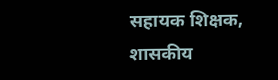सहायक शिक्षक, शासकीय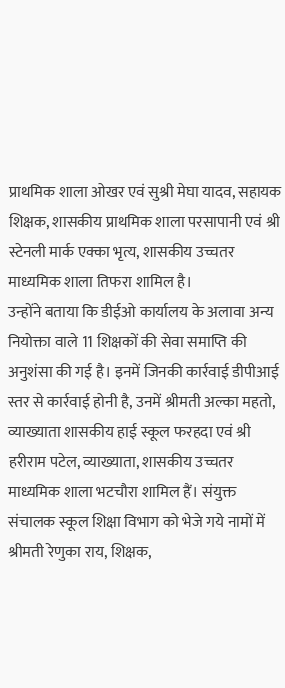प्राथमिक शाला ओखर एवं सुश्री मेघा यादव, सहायक शिक्षक, शासकीय प्राथमिक शाला परसापानी एवं श्री स्टेनली मार्क एक्का भृत्य, शासकीय उच्चतर माध्यमिक शाला तिफरा शामिल है।
उन्होंने बताया कि डीईओ कार्यालय के अलावा अन्य नियोक्ता वाले 11 शिक्षकों की सेवा समाप्ति की अनुशंसा की गई है। इनमें जिनकी कार्रवाई डीपीआई स्तर से कार्रवाई होनी है, उनमें श्रीमती अल्का महतो, व्याख्याता शासकीय हाई स्कूल फरहदा एवं श्री हरीराम पटेल, व्याख्याता, शासकीय उच्चतर माध्यमिक शाला भटचौरा शामिल हैं। संयुक्त संचालक स्कूल शिक्षा विभाग को भेजे गये नामों में श्रीमती रेणुका राय, शिक्षक,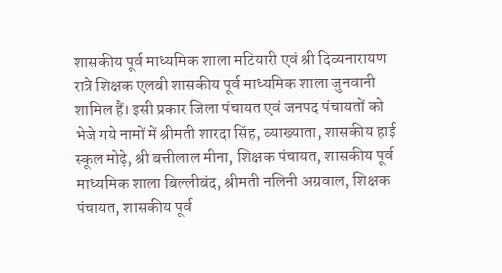शासकीय पूर्व माध्यमिक शाला मटियारी एवं श्री दिव्यनारायण रात्रे शिक्षक एलबी शासकीय पूर्व माध्यमिक शाला जुनवानी शामिल हैं। इसी प्रकार जिला पंचायत एवं जनपद पंचायतों को भेजे गये नामों में श्रीमती शारदा सिंह, व्याख्याता, शासकीय हाई स्कूल मोढ़े, श्री बत्तीलाल मीना, शिक्षक पंचायत, शासकीय पूर्व माध्यमिक शाला बिल्लीबंद, श्रीमती नलिनी अग्रवाल, शिक्षक पंचायत, शासकीय पूर्व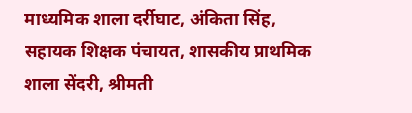माध्यमिक शाला दर्रीघाट, अंकिता सिंह, सहायक शिक्षक पंचायत, शासकीय प्राथमिक शाला सेंदरी, श्रीमती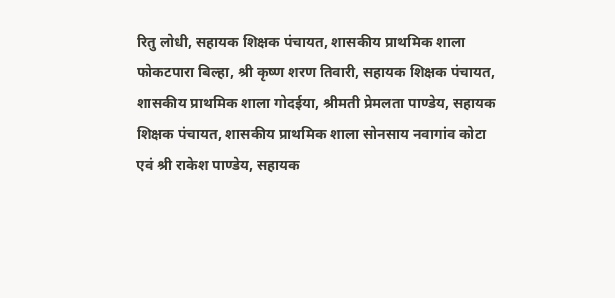रितु लोधी, सहायक शिक्षक पंचायत, शासकीय प्राथमिक शाला फोकटपारा बिल्हा, श्री कृष्ण शरण तिवारी, सहायक शिक्षक पंचायत, शासकीय प्राथमिक शाला गोदईया, श्रीमती प्रेमलता पाण्डेय, सहायक शिक्षक पंचायत, शासकीय प्राथमिक शाला सोनसाय नवागांव कोटा एवं श्री राकेश पाण्डेय, सहायक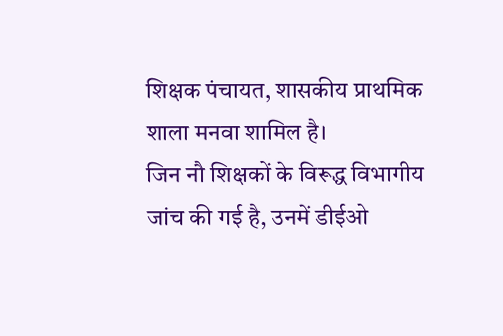शिक्षक पंचायत, शासकीय प्राथमिक शाला मनवा शामिल है।
जिन नौ शिक्षकों के विरूद्ध विभागीय जांच की गई है, उनमें डीईओ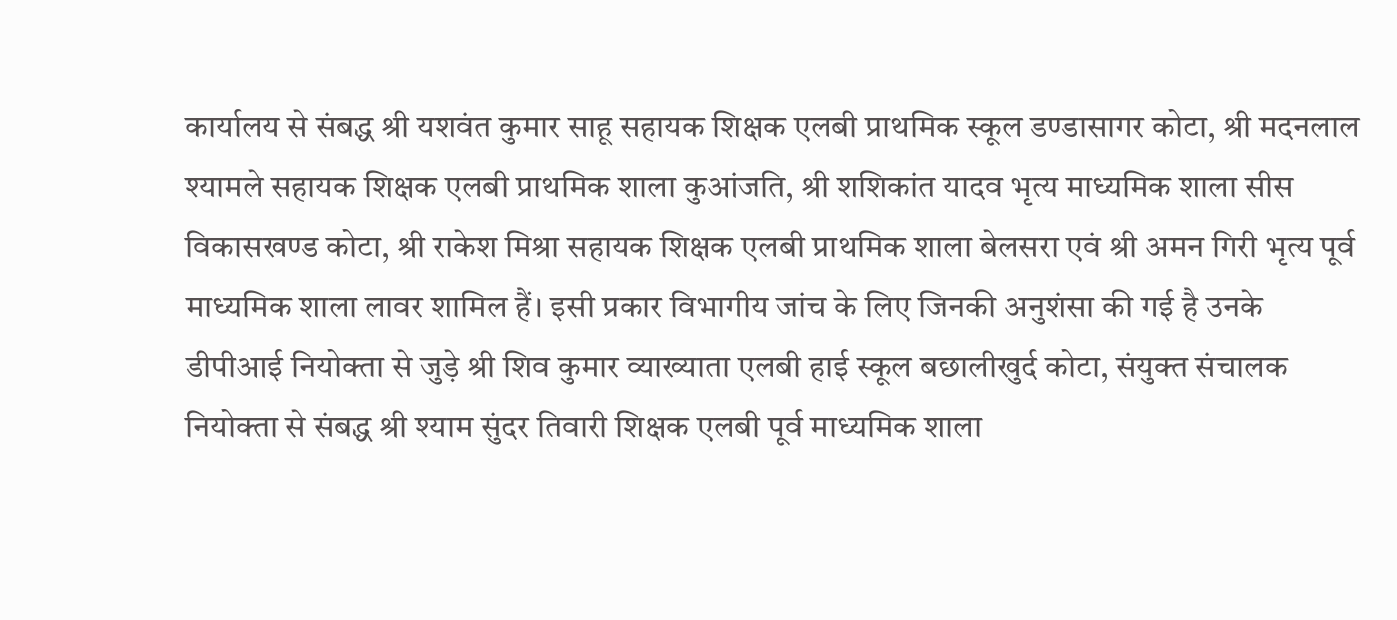कार्यालय से संबद्ध श्री यशवंत कुमार साहू सहायक शिक्षक एलबी प्राथमिक स्कूल डण्डासागर कोटा, श्री मदनलाल श्यामले सहायक शिक्षक एलबी प्राथमिक शाला कुआंजति, श्री शशिकांत यादव भृत्य माध्यमिक शाला सीस विकासखण्ड कोटा, श्री राकेश मिश्रा सहायक शिक्षक एलबी प्राथमिक शाला बेलसरा एवं श्री अमन गिरी भृत्य पूर्व माध्यमिक शाला लावर शामिल हैं। इसी प्रकार विभागीय जांच के लिए जिनकी अनुशंसा की गई है उनके डीपीआई नियोक्ता से जुड़े श्री शिव कुमार व्याख्याता एलबी हाई स्कूल बछालीखुर्द कोटा, संयुक्त संचालक नियोक्ता से संबद्ध श्री श्याम सुंदर तिवारी शिक्षक एलबी पूर्व माध्यमिक शाला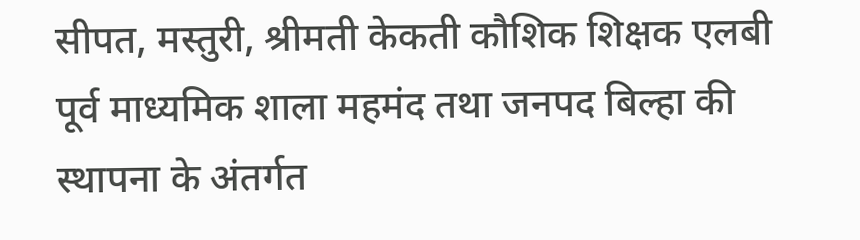सीपत, मस्तुरी, श्रीमती केकती कौशिक शिक्षक एलबी पूर्व माध्यमिक शाला महमंद तथा जनपद बिल्हा की स्थापना के अंतर्गत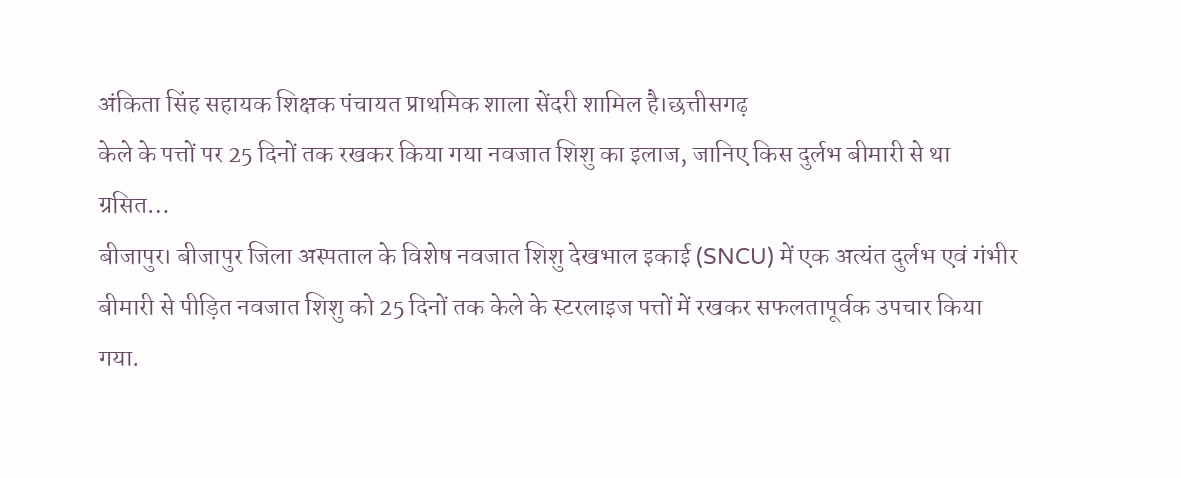अंकिता सिंह सहायक शिक्षक पंचायत प्राथमिक शाला सेंदरी शामिल है।छत्तीसगढ़
केले के पत्तों पर 25 दिनों तक रखकर किया गया नवजात शिशु का इलाज, जानिए किस दुर्लभ बीमारी से था ग्रसित…
बीजापुर। बीजापुर जिला अस्पताल के विशेष नवजात शिशु देखभाल इकाई (SNCU) में एक अत्यंत दुर्लभ एवं गंभीर बीमारी से पीड़ित नवजात शिशु को 25 दिनों तक केले के स्टरलाइज पत्तों में रखकर सफलतापूर्वक उपचार किया गया.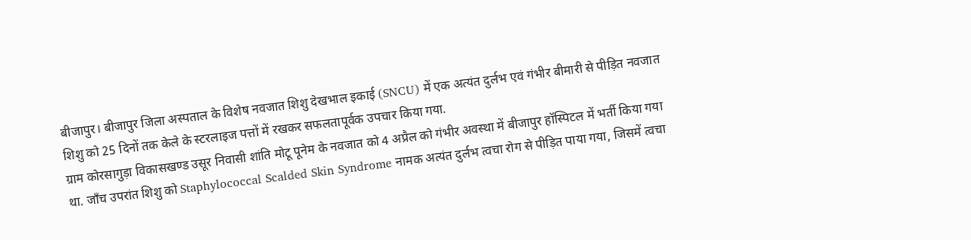बीजापुर। बीजापुर जिला अस्पताल के विशेष नवजात शिशु देखभाल इकाई (SNCU) में एक अत्यंत दुर्लभ एवं गंभीर बीमारी से पीड़ित नवजात शिशु को 25 दिनों तक केले के स्टरलाइज पत्तों में रखकर सफलतापूर्वक उपचार किया गया.
ग्राम कोरसागुड़ा विकासखण्ड उसूर निवासी शांति मोटू पूनेम के नवजात को 4 अप्रैल को गंभीर अवस्था में बीजापुर हॉस्पिटल में भर्ती किया गया था. जाँच उपरांत शिशु को Staphylococcal Scalded Skin Syndrome नामक अत्यंत दुर्लभ त्वचा रोग से पीड़ित पाया गया, जिसमें त्वचा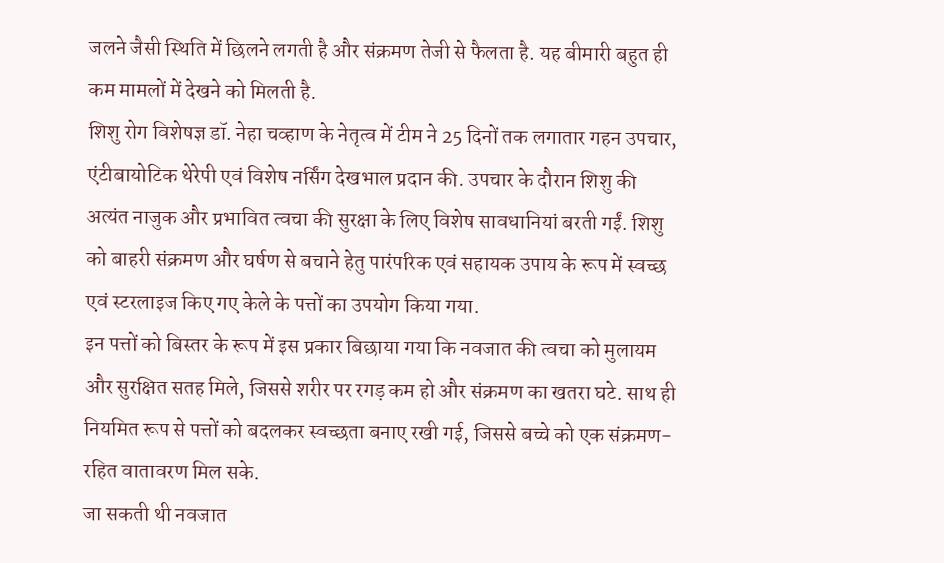जलने जैसी स्थिति में छिलने लगती है और संक्रमण तेजी से फैलता है. यह बीमारी बहुत ही कम मामलों में देखने को मिलती है.
शिशु रोग विशेषज्ञ डॉ. नेहा चव्हाण के नेतृत्व में टीम ने 25 दिनों तक लगातार गहन उपचार, एंटीबायोटिक थेरेपी एवं विशेष नर्सिंग देखभाल प्रदान की. उपचार के दौरान शिशु की अत्यंत नाजुक और प्रभावित त्वचा की सुरक्षा के लिए विशेष सावधानियां बरती गईं. शिशु को बाहरी संक्रमण और घर्षण से बचाने हेतु पारंपरिक एवं सहायक उपाय के रूप में स्वच्छ एवं स्टरलाइज किए गए केले के पत्तों का उपयोग किया गया.
इन पत्तों को बिस्तर के रूप में इस प्रकार बिछाया गया कि नवजात की त्वचा को मुलायम और सुरक्षित सतह मिले, जिससे शरीर पर रगड़ कम हो और संक्रमण का खतरा घटे. साथ ही नियमित रूप से पत्तों को बदलकर स्वच्छता बनाए रखी गई, जिससे बच्चे को एक संक्रमण-रहित वातावरण मिल सके.
जा सकती थी नवजात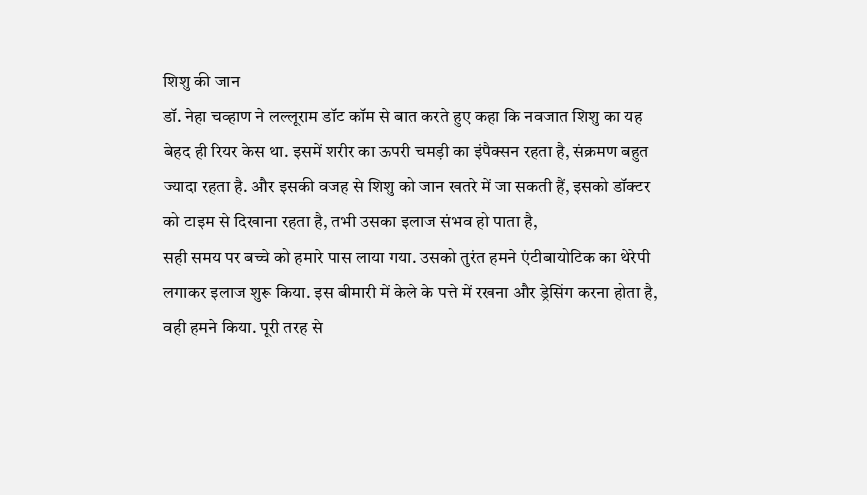शिशु की जान
डॉ. नेहा चव्हाण ने लल्लूराम डॉट कॉम से बात करते हुए कहा कि नवजात शिशु का यह बेहद ही रियर केस था. इसमें शरीर का ऊपरी चमड़ी का इंपैक्सन रहता है, संक्रमण बहुत ज्यादा रहता है. और इसकी वजह से शिशु को जान खतरे में जा सकती हैं, इसको डॉक्टर को टाइम से दिखाना रहता है, तभी उसका इलाज संभव हो पाता है,
सही समय पर बच्चे को हमारे पास लाया गया. उसको तुरंत हमने एंटीबायोटिक का थेरेपी लगाकर इलाज शुरू किया. इस बीमारी में केले के पत्ते में रखना और ड्रेसिंग करना होता है, वही हमने किया. पूरी तरह से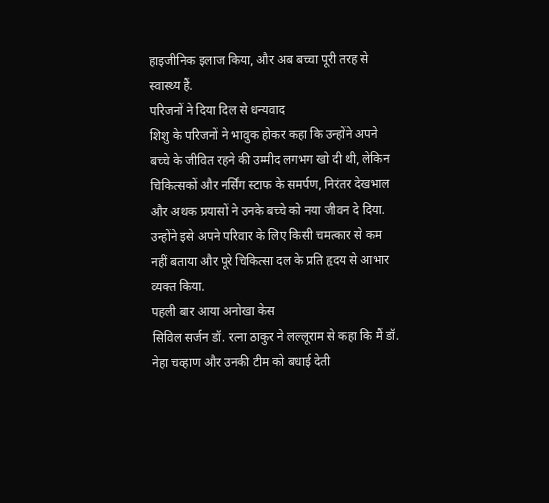हाइजीनिक इलाज किया, और अब बच्चा पूरी तरह से स्वास्थ्य हैं.
परिजनों ने दिया दिल से धन्यवाद
शिशु के परिजनों ने भावुक होकर कहा कि उन्होंने अपने बच्चे के जीवित रहने की उम्मीद लगभग खो दी थी, लेकिन चिकित्सकों और नर्सिंग स्टाफ के समर्पण, निरंतर देखभाल और अथक प्रयासों ने उनके बच्चे को नया जीवन दे दिया. उन्होंने इसे अपने परिवार के लिए किसी चमत्कार से कम नहीं बताया और पूरे चिकित्सा दल के प्रति हृदय से आभार व्यक्त किया.
पहली बार आया अनोखा केस
सिविल सर्जन डॉ. रत्ना ठाकुर ने लल्लूराम से कहा कि मैं डॉ. नेहा चव्हाण और उनकी टीम को बधाई देती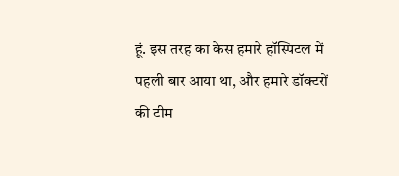हूं. इस तरह का केस हमारे हॉस्पिटल में पहली बार आया था, और हमारे डॉक्टरों की टीम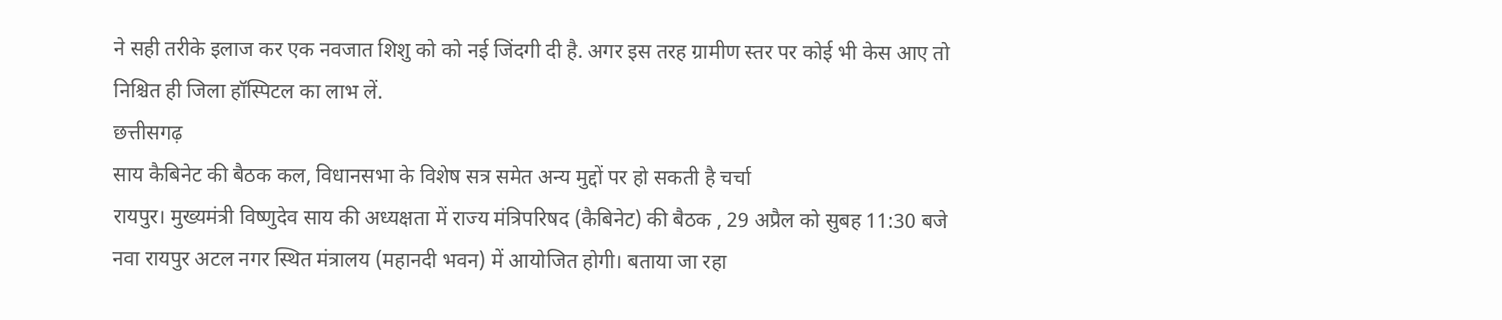ने सही तरीके इलाज कर एक नवजात शिशु को को नई जिंदगी दी है. अगर इस तरह ग्रामीण स्तर पर कोई भी केस आए तो निश्चित ही जिला हॉस्पिटल का लाभ लें.
छत्तीसगढ़
साय कैबिनेट की बैठक कल, विधानसभा के विशेष सत्र समेत अन्य मुद्दों पर हो सकती है चर्चा
रायपुर। मुख्यमंत्री विष्णुदेव साय की अध्यक्षता में राज्य मंत्रिपरिषद (कैबिनेट) की बैठक , 29 अप्रैल को सुबह 11:30 बजे नवा रायपुर अटल नगर स्थित मंत्रालय (महानदी भवन) में आयोजित होगी। बताया जा रहा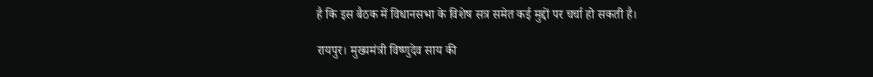है कि इस बैठक में विधानसभा के विशेष सत्र समेत कई मुद्दों पर चर्चा हो सकती है।

रायपुर। मुख्यमंत्री विष्णुदेव साय की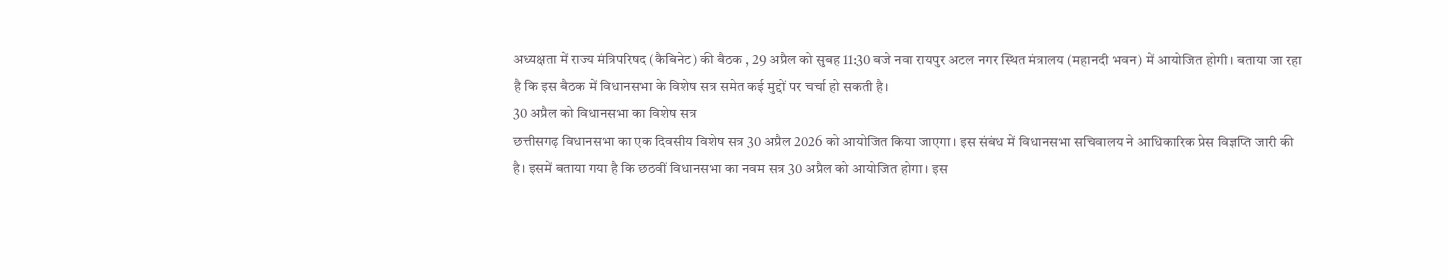अध्यक्षता में राज्य मंत्रिपरिषद (कैबिनेट) की बैठक , 29 अप्रैल को सुबह 11:30 बजे नवा रायपुर अटल नगर स्थित मंत्रालय (महानदी भवन) में आयोजित होगी। बताया जा रहा है कि इस बैठक में विधानसभा के विशेष सत्र समेत कई मुद्दों पर चर्चा हो सकती है।
30 अप्रैल को विधानसभा का विशेष सत्र
छत्तीसगढ़ विधानसभा का एक दिवसीय विशेष सत्र 30 अप्रैल 2026 को आयोजित किया जाएगा। इस संबंध में विधानसभा सचिवालय ने आधिकारिक प्रेस विज्ञप्ति जारी की है। इसमें बताया गया है कि छठवीं विधानसभा का नवम सत्र 30 अप्रैल को आयोजित होगा। इस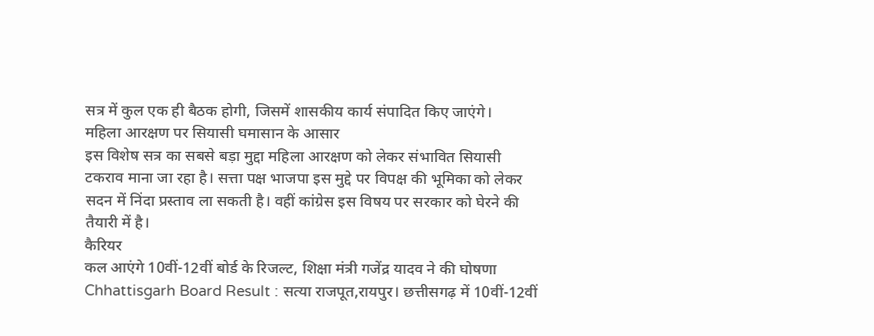सत्र में कुल एक ही बैठक होगी, जिसमें शासकीय कार्य संपादित किए जाएंगे।
महिला आरक्षण पर सियासी घमासान के आसार
इस विशेष सत्र का सबसे बड़ा मुद्दा महिला आरक्षण को लेकर संभावित सियासी टकराव माना जा रहा है। सत्ता पक्ष भाजपा इस मुद्दे पर विपक्ष की भूमिका को लेकर सदन में निंदा प्रस्ताव ला सकती है। वहीं कांग्रेस इस विषय पर सरकार को घेरने की तैयारी में है।
कैरियर
कल आएंगे 10वीं-12वीं बोर्ड के रिजल्ट, शिक्षा मंत्री गजेंद्र यादव ने की घोषणा
Chhattisgarh Board Result : सत्या राजपूत,रायपुर। छत्तीसगढ़ में 10वीं-12वीं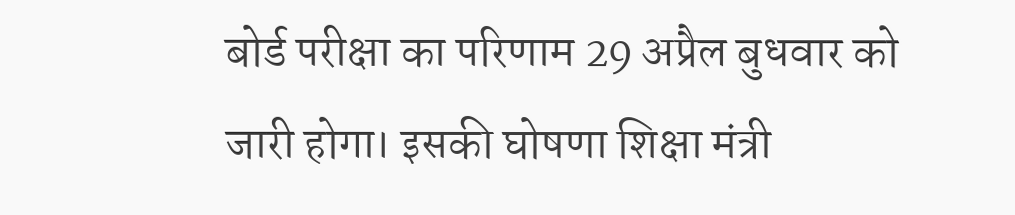बोर्ड परीक्षा का परिणाम 29 अप्रैल बुधवार को जारी होगा। इसकी घोषणा शिक्षा मंत्री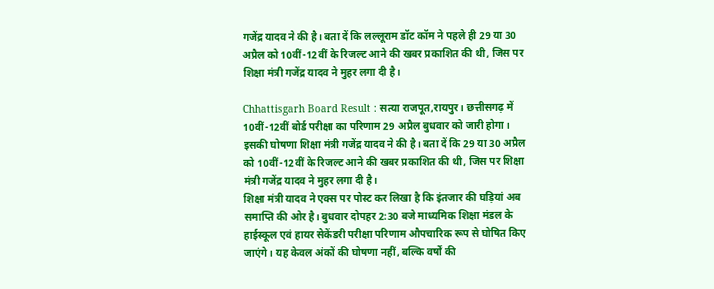गजेंद्र यादव ने की है। बता दें कि लल्लूराम डॉट कॉम ने पहले ही 29 या 30 अप्रैल को 10वीं-12वीं के रिजल्ट आने की खबर प्रकाशित की थी, जिस पर शिक्षा मंत्री गजेंद्र यादव ने मुहर लगा दी है।

Chhattisgarh Board Result : सत्या राजपूत,रायपुर। छत्तीसगढ़ में 10वीं-12वीं बोर्ड परीक्षा का परिणाम 29 अप्रैल बुधवार को जारी होगा। इसकी घोषणा शिक्षा मंत्री गजेंद्र यादव ने की है। बता दें कि 29 या 30 अप्रैल को 10वीं-12वीं के रिजल्ट आने की खबर प्रकाशित की थी, जिस पर शिक्षा मंत्री गजेंद्र यादव ने मुहर लगा दी है।
शिक्षा मंत्री यादव ने एक्स पर पोस्ट कर लिखा है कि इंतजार की घड़ियां अब समाप्ति की ओर है। बुधवार दोपहर 2:30 बजे माध्यमिक शिक्षा मंडल के हाईस्कूल एवं हायर सेकेंडरी परीक्षा परिणाम औपचारिक रूप से घोषित किए जाएंगे। यह केवल अंकों की घोषणा नहीं, बल्कि वर्षों की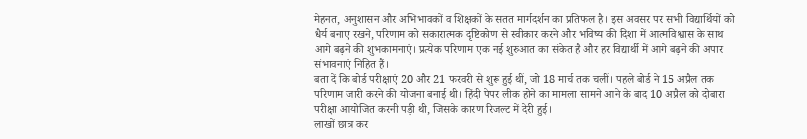मेहनत, अनुशासन और अभिभावकों व शिक्षकों के सतत मार्गदर्शन का प्रतिफल है। इस अवसर पर सभी विद्यार्थियों को धैर्य बनाए रखने, परिणाम को सकारात्मक दृष्टिकोण से स्वीकार करने और भविष्य की दिशा में आत्मविश्वास के साथ आगे बढ़ने की शुभकामनाएं। प्रत्येक परिणाम एक नई शुरुआत का संकेत है और हर विद्यार्थी में आगे बढ़ने की अपार संभावनाएं निहित हैं।
बता दें कि बोर्ड परीक्षाएं 20 और 21 फरवरी से शुरू हुई थीं, जो 18 मार्च तक चलीं। पहले बोर्ड ने 15 अप्रैल तक परिणाम जारी करने की योजना बनाई थी। हिंदी पेपर लीक होने का मामला सामने आने के बाद 10 अप्रैल को दोबारा परीक्षा आयोजित करनी पड़ी थी, जिसके कारण रिजल्ट में देरी हुई।
लाखों छात्र कर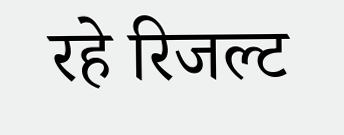रहे रिजल्ट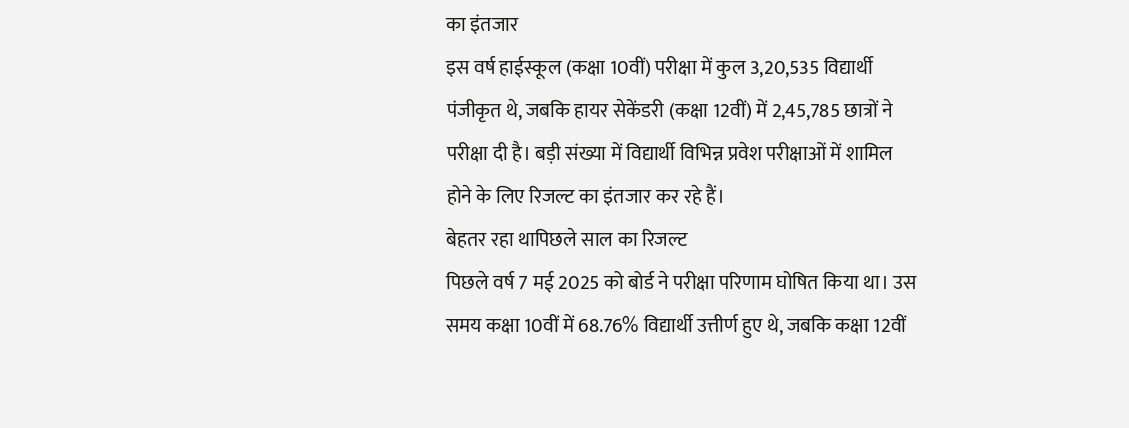का इंतजार
इस वर्ष हाईस्कूल (कक्षा 10वीं) परीक्षा में कुल 3,20,535 विद्यार्थी पंजीकृत थे, जबकि हायर सेकेंडरी (कक्षा 12वीं) में 2,45,785 छात्रों ने परीक्षा दी है। बड़ी संख्या में विद्यार्थी विभिन्न प्रवेश परीक्षाओं में शामिल होने के लिए रिजल्ट का इंतजार कर रहे हैं।
बेहतर रहा थापिछले साल का रिजल्ट
पिछले वर्ष 7 मई 2025 को बोर्ड ने परीक्षा परिणाम घोषित किया था। उस समय कक्षा 10वीं में 68.76% विद्यार्थी उत्तीर्ण हुए थे, जबकि कक्षा 12वीं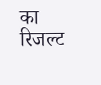का रिजल्ट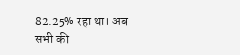82.25% रहा था। अब सभी की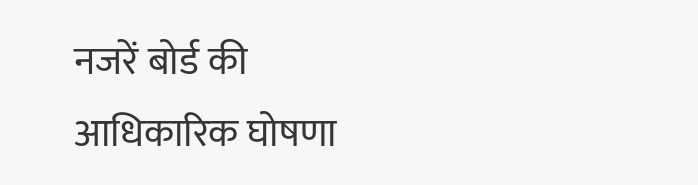नजरें बोर्ड की आधिकारिक घोषणा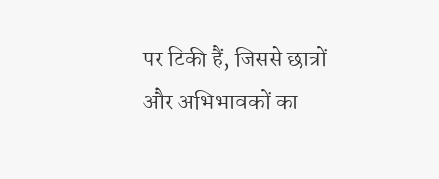पर टिकी हैं, जिससे छात्रों और अभिभावकों का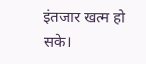इंतजार खत्म हो सके।